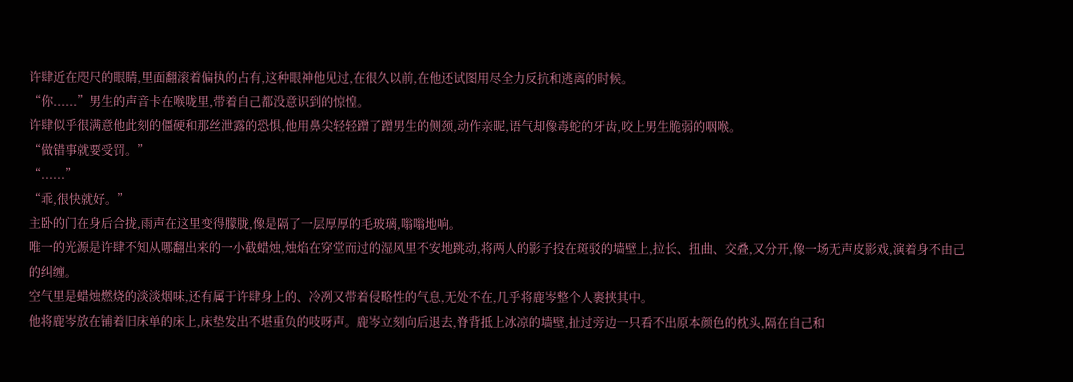许肆近在咫尺的眼睛,里面翻滚着偏执的占有,这种眼神他见过,在很久以前,在他还试图用尽全力反抗和逃离的时候。
“你......”男生的声音卡在喉咙里,带着自己都没意识到的惊惶。
许肆似乎很满意他此刻的僵硬和那丝泄露的恐惧,他用鼻尖轻轻蹭了蹭男生的侧颈,动作亲昵,语气却像毒蛇的牙齿,咬上男生脆弱的咽喉。
“做错事就要受罚。”
“......”
“乖,很快就好。”
主卧的门在身后合拢,雨声在这里变得朦胧,像是隔了一层厚厚的毛玻璃,嗡嗡地响。
唯一的光源是许肆不知从哪翻出来的一小截蜡烛,烛焰在穿堂而过的湿风里不安地跳动,将两人的影子投在斑驳的墙壁上,拉长、扭曲、交叠,又分开,像一场无声皮影戏,演着身不由己的纠缠。
空气里是蜡烛燃烧的淡淡烟味,还有属于许肆身上的、冷冽又带着侵略性的气息,无处不在,几乎将鹿岑整个人裹挟其中。
他将鹿岑放在铺着旧床单的床上,床垫发出不堪重负的吱呀声。鹿岑立刻向后退去,脊背抵上冰凉的墙壁,扯过旁边一只看不出原本颜色的枕头,隔在自己和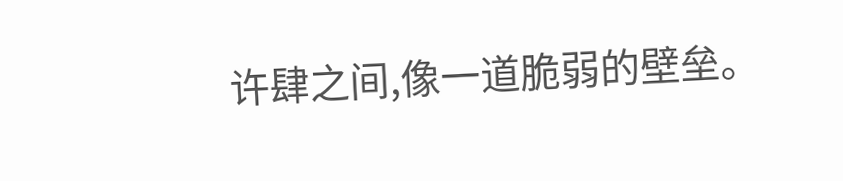许肆之间,像一道脆弱的壁垒。